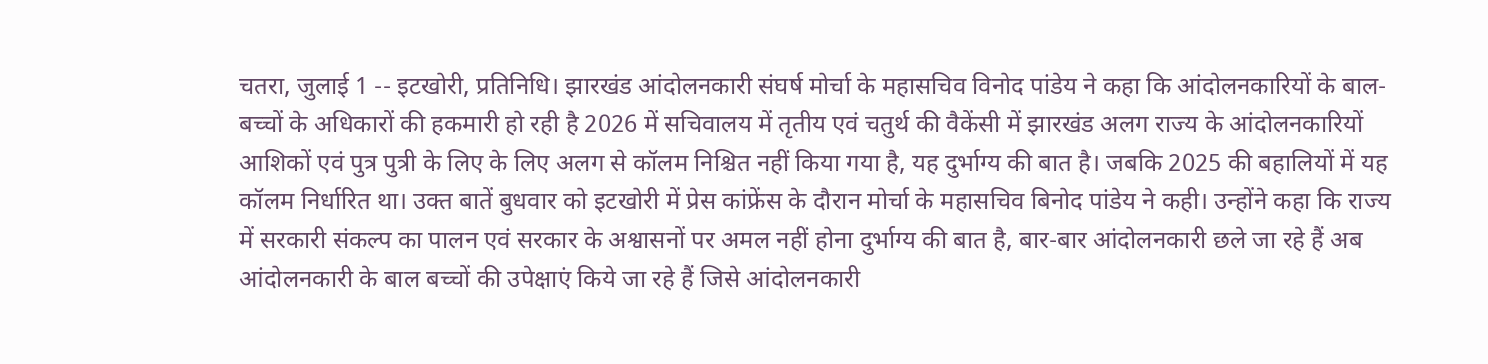चतरा, जुलाई 1 -- इटखोरी, प्रतिनिधि। झारखंड आंदोलनकारी संघर्ष मोर्चा के महासचिव विनोद पांडेय ने कहा कि आंदोलनकारियों के बाल-बच्चों के अधिकारों की हकमारी हो रही है 2026 में सचिवालय में तृतीय एवं चतुर्थ की वैकेंसी में झारखंड अलग राज्य के आंदोलनकारियों आशिकों एवं पुत्र पुत्री के लिए के लिए अलग से कॉलम निश्चित नहीं किया गया है, यह दुर्भाग्य की बात है। जबकि 2025 की बहालियों में यह कॉलम निर्धारित था। उक्त बातें बुधवार को इटखोरी में प्रेस कांफ्रेंस के दौरान मोर्चा के महासचिव बिनोद पांडेय ने कही। उन्होंने कहा कि राज्य में सरकारी संकल्प का पालन एवं सरकार के अश्वासनों पर अमल नहीं होना दुर्भाग्य की बात है, बार-बार आंदोलनकारी छले जा रहे हैं अब आंदोलनकारी के बाल बच्चों की उपेक्षाएं किये जा रहे हैं जिसे आंदोलनकारी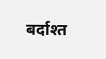बर्दाश्त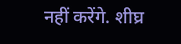नहीं करेंगे. शीघ्र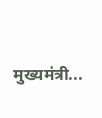मुख्यमंत्री...